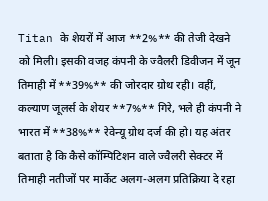Titan के शेयरों में आज **2%** की तेजी देखने को मिली। इसकी वजह कंपनी के ज्वैलरी डिवीजन में जून तिमाही में **39%** की जोरदार ग्रोथ रही। वहीं, कल्याण जूलर्स के शेयर **7%** गिरे, भले ही कंपनी ने भारत में **38%** रेवेन्यू ग्रोथ दर्ज की हो। यह अंतर बताता है कि कैसे कॉम्पिटिशन वाले ज्वैलरी सेक्टर में तिमाही नतीजों पर मार्केट अलग-अलग प्रतिक्रिया दे रहा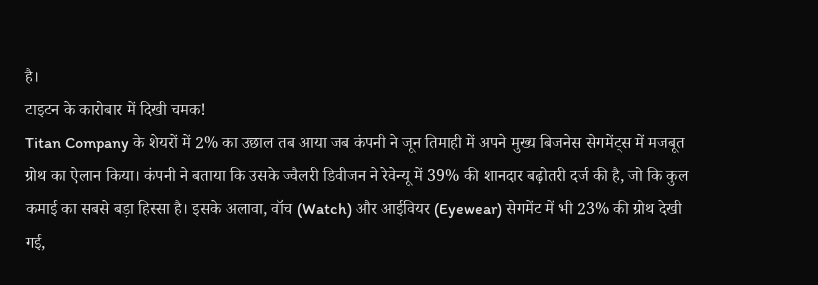है।
टाइटन के कारोबार में दिखी चमक!
Titan Company के शेयरों में 2% का उछाल तब आया जब कंपनी ने जून तिमाही में अपने मुख्य बिजनेस सेगमेंट्स में मजबूत ग्रोथ का ऐलान किया। कंपनी ने बताया कि उसके ज्वैलरी डिवीजन ने रेवेन्यू में 39% की शानदार बढ़ोतरी दर्ज की है, जो कि कुल कमाई का सबसे बड़ा हिस्सा है। इसके अलावा, वॉच (Watch) और आईवियर (Eyewear) सेगमेंट में भी 23% की ग्रोथ देखी गई,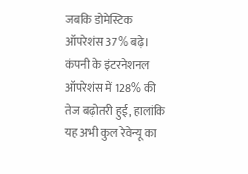जबकि डोमेस्टिक ऑपरेशंस 37% बढ़े। कंपनी के इंटरनेशनल ऑपरेशंस में 128% की तेज बढ़ोतरी हुई, हालांकि यह अभी कुल रेवेन्यू का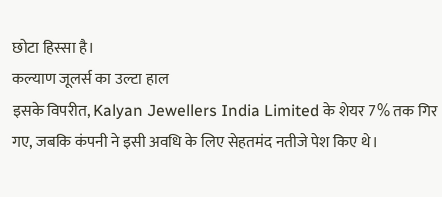छोटा हिस्सा है।
कल्याण जूलर्स का उल्टा हाल
इसके विपरीत, Kalyan Jewellers India Limited के शेयर 7% तक गिर गए, जबकि कंपनी ने इसी अवधि के लिए सेहतमंद नतीजे पेश किए थे।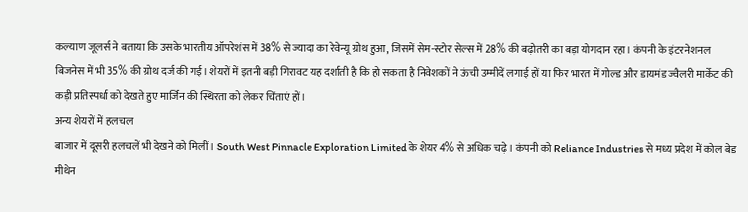कल्याण जूलर्स ने बताया कि उसके भारतीय ऑपरेशंस में 38% से ज्यादा का रेवेन्यू ग्रोथ हुआ, जिसमें सेम-स्टोर सेल्स में 28% की बढ़ोतरी का बड़ा योगदान रहा। कंपनी के इंटरनेशनल बिजनेस में भी 35% की ग्रोथ दर्ज की गई। शेयरों में इतनी बड़ी गिरावट यह दर्शाती है कि हो सकता है निवेशकों ने ऊंची उम्मीदें लगाई हों या फिर भारत में गोल्ड और डायमंड ज्वैलरी मार्केट की कड़ी प्रतिस्पर्धा को देखते हुए मार्जिन की स्थिरता को लेकर चिंताएं हों।
अन्य शेयरों में हलचल
बाजार में दूसरी हलचलें भी देखने को मिलीं। South West Pinnacle Exploration Limited के शेयर 4% से अधिक चढ़े। कंपनी को Reliance Industries से मध्य प्रदेश में कोल बेड मीथेन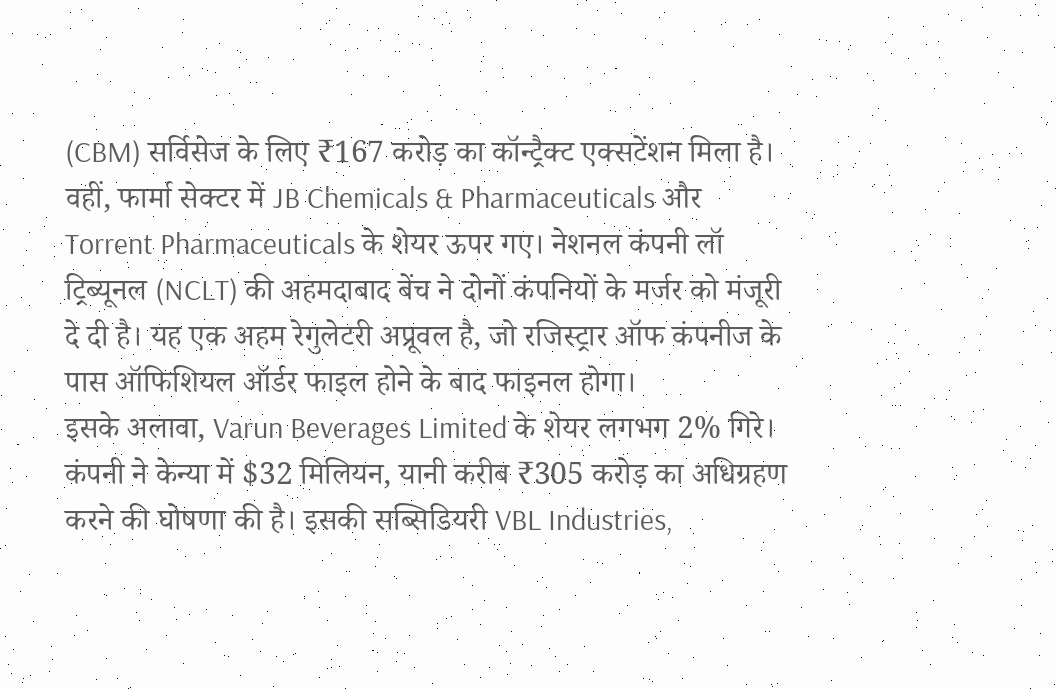(CBM) सर्विसेज के लिए ₹167 करोड़ का कॉन्ट्रैक्ट एक्सटेंशन मिला है।
वहीं, फार्मा सेक्टर में JB Chemicals & Pharmaceuticals और Torrent Pharmaceuticals के शेयर ऊपर गए। नेशनल कंपनी लॉ ट्रिब्यूनल (NCLT) की अहमदाबाद बेंच ने दोनों कंपनियों के मर्जर को मंजूरी दे दी है। यह एक अहम रेगुलेटरी अप्रूवल है, जो रजिस्ट्रार ऑफ कंपनीज के पास ऑफिशियल ऑर्डर फाइल होने के बाद फाइनल होगा।
इसके अलावा, Varun Beverages Limited के शेयर लगभग 2% गिरे। कंपनी ने केन्या में $32 मिलियन, यानी करीब ₹305 करोड़ का अधिग्रहण करने की घोषणा की है। इसकी सब्सिडियरी VBL Industries,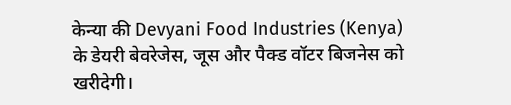केन्या की Devyani Food Industries (Kenya) के डेयरी बेवरेजेस, जूस और पैक्ड वॉटर बिजनेस को खरीदेगी।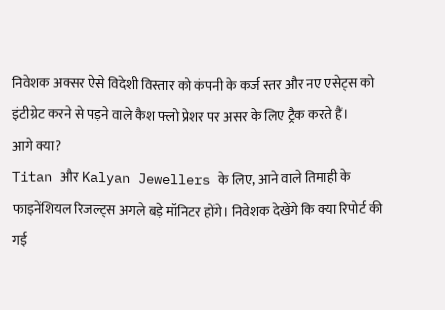निवेशक अक्सर ऐसे विदेशी विस्तार को कंपनी के कर्ज स्तर और नए एसेट्स को इंटीग्रेट करने से पड़ने वाले कैश फ्लो प्रेशर पर असर के लिए ट्रैक करते हैं।
आगे क्या?
Titan और Kalyan Jewellers के लिए, आने वाले तिमाही के फाइनेंशियल रिजल्ट्स अगले बड़े मॉनिटर होंगे। निवेशक देखेंगे कि क्या रिपोर्ट की गई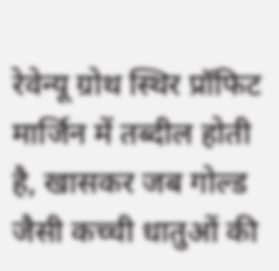रेवेन्यू ग्रोथ स्थिर प्रॉफिट मार्जिन में तब्दील होती है, खासकर जब गोल्ड जैसी कच्ची धातुओं की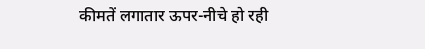कीमतें लगातार ऊपर-नीचे हो रही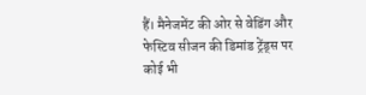हैं। मैनेजमेंट की ओर से वेडिंग और फेस्टिव सीजन की डिमांड ट्रेंड्स पर कोई भी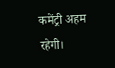कमेंट्री अहम रहेगी।